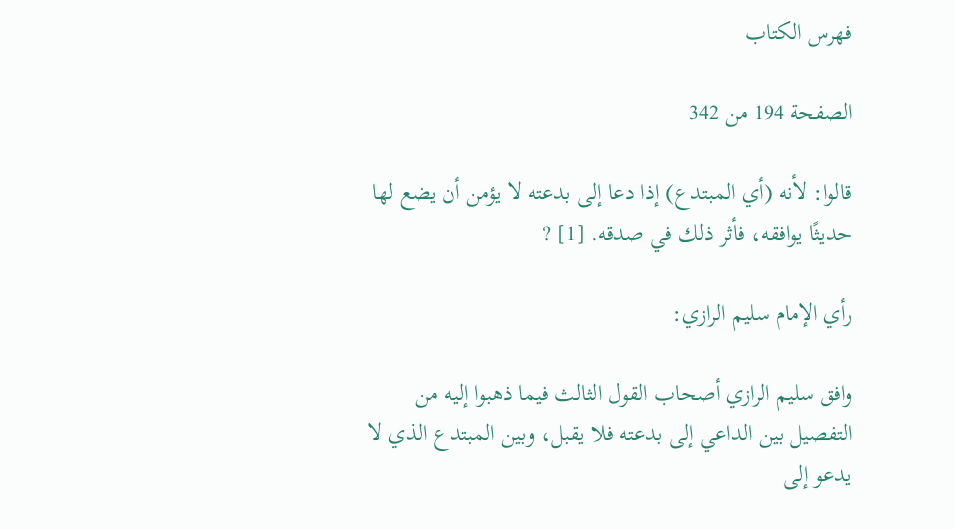فهرس الكتاب

الصفحة 194 من 342

قالوا: لأنه (أي المبتدع) إذا دعا إلى بدعته لا يؤمن أن يضع لها حديثًا يوافقه، فأثر ذلك في صدقه. [1] ?

رأي الإمام سليم الرازي:

وافق سليم الرازي أصحاب القول الثالث فيما ذهبوا إليه من التفصيل بين الداعي إلى بدعته فلا يقبل، وبين المبتدع الذي لا يدعو إلى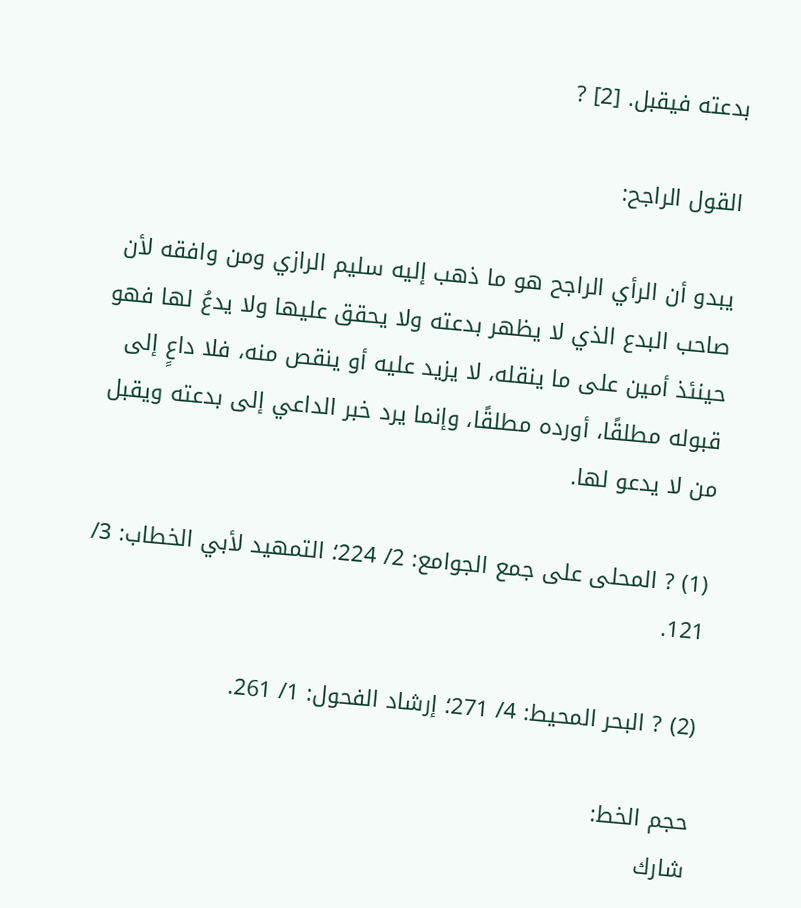بدعته فيقبل. [2] ?

القول الراجح:

يبدو أن الرأي الراجح هو ما ذهب إليه سليم الرازي ومن وافقه لأن صاحب البدع الذي لا يظهر بدعته ولا يحقق عليها ولا يدعُ لها فهو حينئذ أمين على ما ينقله، لا يزيد عليه أو ينقص منه، فلا داعٍ إلى قبوله مطلقًا، أورده مطلقًا، وإنما يرد خبر الداعي إلى بدعته ويقبل من لا يدعو لها.

(1) ? المحلى على جمع الجوامع: 2/ 224؛ التمهيد لأبي الخطاب: 3/ 121.

(2) ? البحر المحيط: 4/ 271؛ إرشاد الفحول: 1/ 261.

حجم الخط:
شارك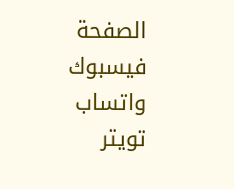الصفحة
فيسبوك واتساب تويتر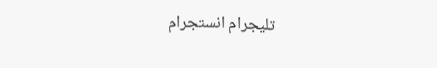تليجرام انستجرام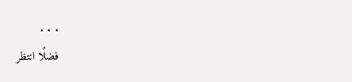. . .
فضلًا انتظر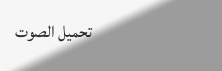تحميل الصوت